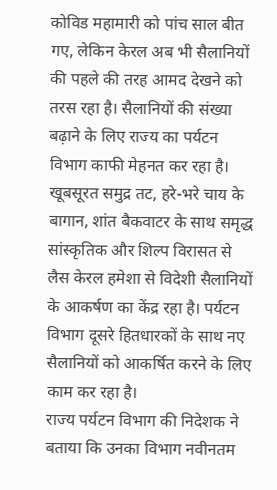कोविड महामारी को पांच साल बीत गए, लेकिन केरल अब भी सैलानियों की पहले की तरह आमद देखने को तरस रहा है। सैलानियों की संख्या बढ़ाने के लिए राज्य का पर्यटन विभाग काफी मेहनत कर रहा है। खूबसूरत समुद्र तट, हरे-भरे चाय के बागान, शांत बैकवाटर के साथ समृद्ध सांस्कृतिक और शिल्प विरासत से लैस केरल हमेशा से विदेशी सैलानियों के आकर्षण का केंद्र रहा है। पर्यटन विभाग दूसरे हितधारकों के साथ नए सैलानियों को आकर्षित करने के लिए काम कर रहा है।
राज्य पर्यटन विभाग की निदेशक ने बताया कि उनका विभाग नवीनतम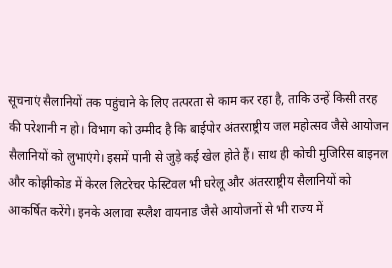सूचनाएं सैलानियों तक पहुंचाने के लिए तत्परता से काम कर रहा है, ताकि उन्हें किसी तरह की परेशानी न हो। विभाग को उम्मीद है कि बाईपोर अंतरराष्ट्रीय जल महोत्सव जैसे आयोजन सैलानियों को लुभाएंगे। इसमें पानी से जुड़े कई खेल होते हैं। साथ ही कोची मुजिरिस बाइनल और कोझीकोड में केरल लिटरेचर फेस्टिवल भी घरेलू और अंतरराष्ट्रीय सैलानियों को आकर्षित करेंगे। इनके अलावा स्प्लैश वायनाड जैसे आयोजनों से भी राज्य में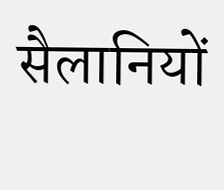सैलानियों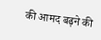की आमद बढ़ने की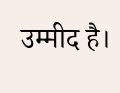उम्मीद है।